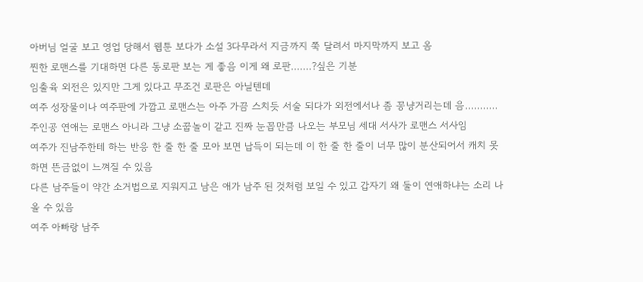아버님 얼굴 보고 영업 당해서 웹툰 보다가 소설 3다무라서 지금까지 쭉 달려서 마지막까지 보고 옴
찐한 로맨스를 기대하면 다른 동로판 보는 게 좋음 이게 왜 로판.......?싶은 기분
임출육 외전은 있지만 그게 있다고 무조건 로판은 아닐텐데
여주 성장물이나 여주판에 가깝고 로맨스는 아주 가끔 스치듯 서술 되다가 외전에서나 좀 꽁냥거리는데 음...........
주인공 연애는 로맨스 아니라 그냥 소꿉놀이 같고 진짜 눈꼽만큼 나오는 부모님 세대 서사가 로맨스 서사임
여주가 진남주한테 하는 반응 한 줄 한 줄 모아 보면 납득이 되는데 이 한 줄 한 줄이 너무 많이 분산되어서 캐치 못 하면 뜬금없이 느껴질 수 있음
다른 남주들이 약간 소거법으로 지워지고 남은 애가 남주 된 것처럼 보일 수 있고 갑자기 왜 둘이 연애하냐는 소리 나올 수 있음
여주 아빠랑 남주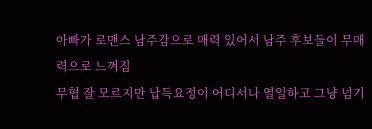아빠가 로맨스 남주감으로 매력 있어서 남주 후보들이 무매력으로 느껴짐
무협 잘 모르지만 납득요정이 어디서나 열일하고 그냥 넘기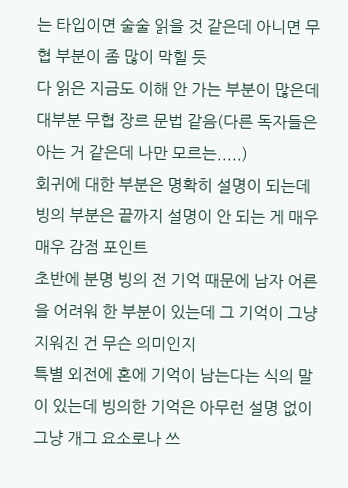는 타입이면 술술 읽을 것 같은데 아니면 무협 부분이 좀 많이 막힐 듯
다 읽은 지금도 이해 안 가는 부분이 많은데 대부분 무협 장르 문법 같음(다른 독자들은 아는 거 같은데 나만 모르는.....)
회귀에 대한 부분은 명확히 설명이 되는데 빙의 부분은 끝까지 설명이 안 되는 게 매우매우 감점 포인트
초반에 분명 빙의 전 기억 때문에 남자 어른을 어려워 한 부분이 있는데 그 기억이 그냥 지워진 건 무슨 의미인지
특별 외전에 혼에 기억이 남는다는 식의 말이 있는데 빙의한 기억은 아무런 설명 없이 그냥 개그 요소로나 쓰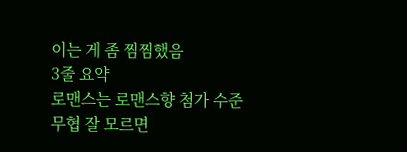이는 게 좀 찜찜했음
3줄 요약
로맨스는 로맨스향 첨가 수준
무협 잘 모르면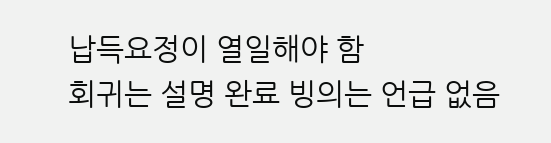납득요정이 열일해야 함
회귀는 설명 완료 빙의는 언급 없음